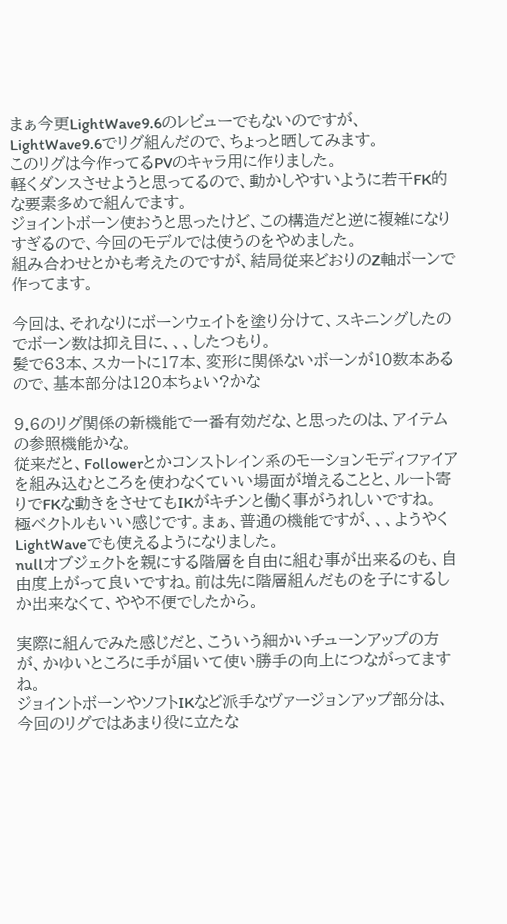まぁ今更LightWave9.6のレビューでもないのですが、
LightWave9.6でリグ組んだので、ちょっと晒してみます。
このリグは今作ってるPVのキャラ用に作りました。
軽くダンスさせようと思ってるので、動かしやすいように若干FK的な要素多めで組んでます。
ジョイントボーン使おうと思ったけど、この構造だと逆に複雑になりすぎるので、今回のモデルでは使うのをやめました。
組み合わせとかも考えたのですが、結局従来どおりのZ軸ボーンで作ってます。

今回は、それなりにボーンウェイトを塗り分けて、スキニングしたのでボーン数は抑え目に、、、したつもり。
髪で63本、スカートに17本、変形に関係ないボーンが10数本あるので、基本部分は120本ちょい?かな

9.6のリグ関係の新機能で一番有効だな、と思ったのは、アイテムの参照機能かな。
従来だと、Followerとかコンストレイン系のモーションモディファイアを組み込むところを使わなくていい場面が増えることと、ルート寄りでFKな動きをさせてもIKがキチンと働く事がうれしいですね。
極ベクトルもいい感じです。まぁ、普通の機能ですが、、、ようやくLightWaveでも使えるようになりました。
nullオブジェクトを親にする階層を自由に組む事が出来るのも、自由度上がって良いですね。前は先に階層組んだものを子にするしか出来なくて、やや不便でしたから。

実際に組んでみた感じだと、こういう細かいチューンアップの方が、かゆいところに手が届いて使い勝手の向上につながってますね。
ジョイントボーンやソフトIKなど派手なヴァージョンアップ部分は、今回のリグではあまり役に立たな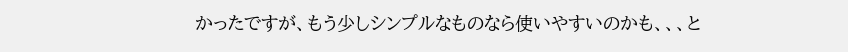かったですが、もう少しシンプルなものなら使いやすいのかも、、、と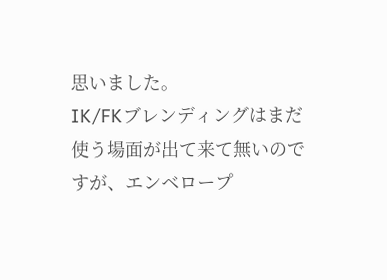思いました。
IK/FKブレンディングはまだ使う場面が出て来て無いのですが、エンベロープ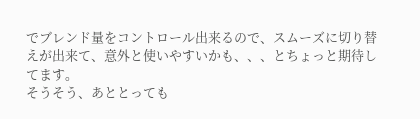でブレンド量をコントロール出来るので、スムーズに切り替えが出来て、意外と使いやすいかも、、、とちょっと期待してます。
そうそう、あととっても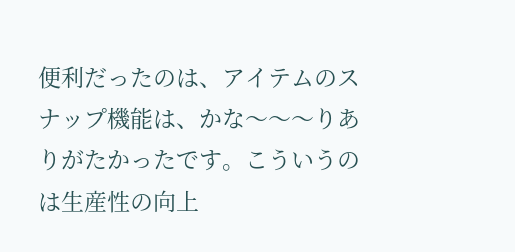便利だったのは、アイテムのスナップ機能は、かな〜〜〜りありがたかったです。こういうのは生産性の向上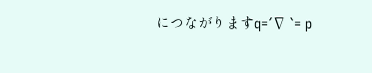につながりますq=´∇ `= p